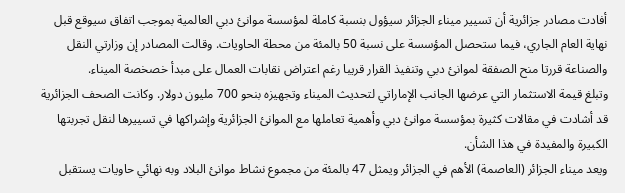أفادت مصادر جزائرية أن تسيير ميناء الجزائر سيؤول بنسبة كاملة لمؤسسة موانئ دبي العالمية بموجب اتفاق سيوقع قبل نهاية العام الجاري، فيما ستحصل المؤسسة على نسبة 50 بالمئة من محطة الحاويات. وقالت المصادر إن وزارتي النقل والصناعة قررتا منح الصفقة لموانئ دبي وتنفيذ القرار قريبا رغم اعتراض نقابات العمال على مبدأ خصخصة الميناء.
وتبلغ قيمة الاستثمار التي عرضها الجانب الإماراتي لتحديث الميناء وتجهيزه بنحو 700 مليون دولار. وكانت الصحف الجزائرية قد أشادت في مقالات كثيرة بمؤسسة موانئ دبي وأهمية تعاملها مع الموانئ الجزائرية وإشراكها في تسييرها لنقل تجربتها الكبيرة والمفيدة في هذا الشأن.
ويعد ميناء الجزائر (العاصمة) الأهم في الجزائر ويمثل 47 بالمئة من مجموع نشاط موانئ البلاد وبه نهائي حاويات يستقبل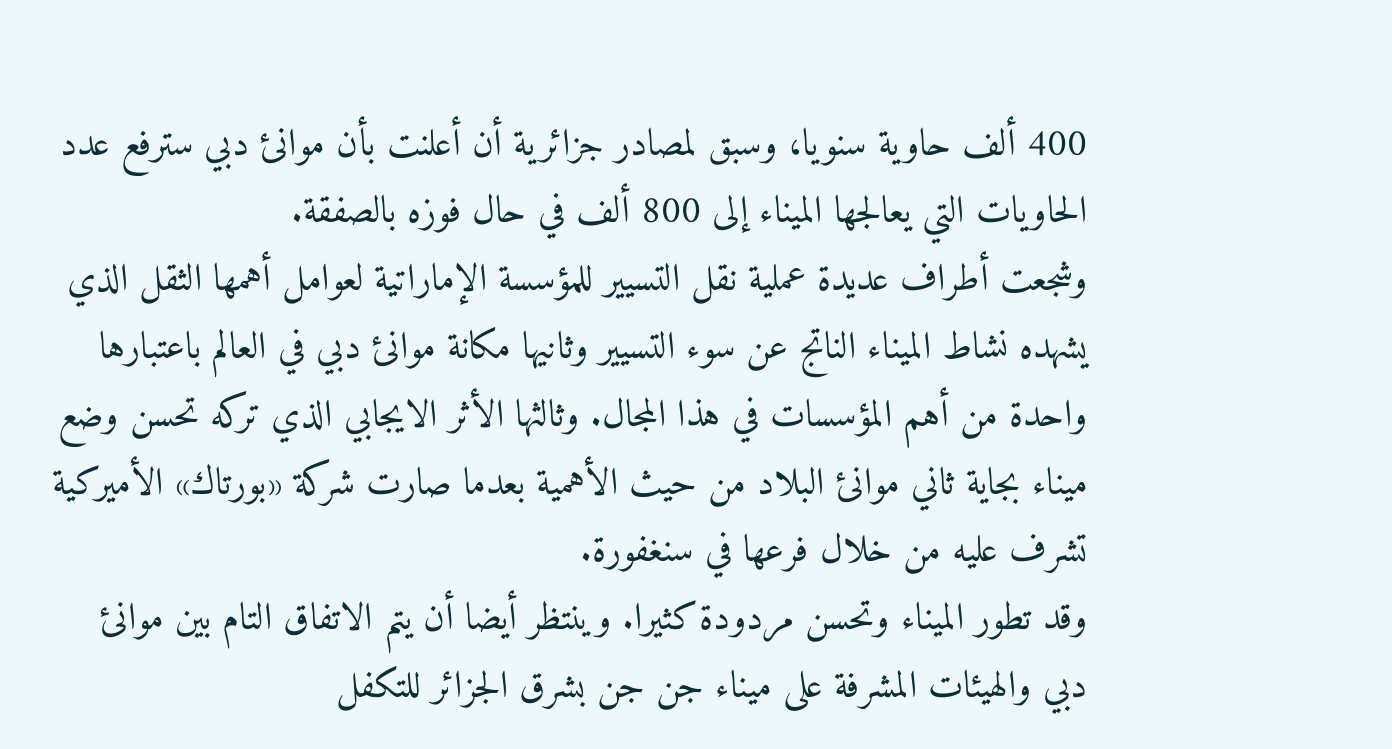400 ألف حاوية سنويا، وسبق لمصادر جزائرية أن أعلنت بأن موانئ دبي سترفع عدد الحاويات التي يعالجها الميناء إلى 800 ألف في حال فوزه بالصفقة.
وشجعت أطراف عديدة عملية نقل التسيير للمؤسسة الإماراتية لعوامل أهمها الثقل الذي يشهده نشاط الميناء الناتج عن سوء التسيير وثانيها مكانة موانئ دبي في العالم باعتبارها واحدة من أهم المؤسسات في هذا المجال. وثالثها الأثر الايجابي الذي تركه تحسن وضع ميناء بجاية ثاني موانئ البلاد من حيث الأهمية بعدما صارت شركة «بورتاك» الأميركية تشرف عليه من خلال فرعها في سنغفورة.
وقد تطور الميناء وتحسن مردودة كثيرا. وينتظر أيضا أن يتم الاتفاق التام بين موانئ دبي والهيئات المشرفة على ميناء جن جن بشرق الجزائر للتكفل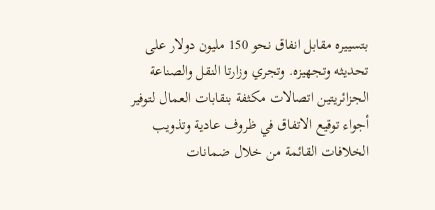بتسييره مقابل انفاق نحو 150 مليون دولار على تحديثه وتجهيزه. وتجري وزارتا النقل والصناعة الجزائريتين اتصالات مكثفة بنقابات العمال لتوفير أجواء توقيع الاتفاق في ظروف عادية وتذويب الخلافات القائمة من خلال ضمانات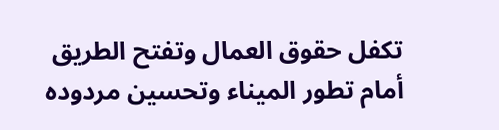تكفل حقوق العمال وتفتح الطريق أمام تطور الميناء وتحسين مردوده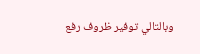وبالتالي توفير ظروف رفع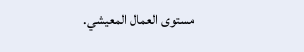مستوى العمال المعيشي.